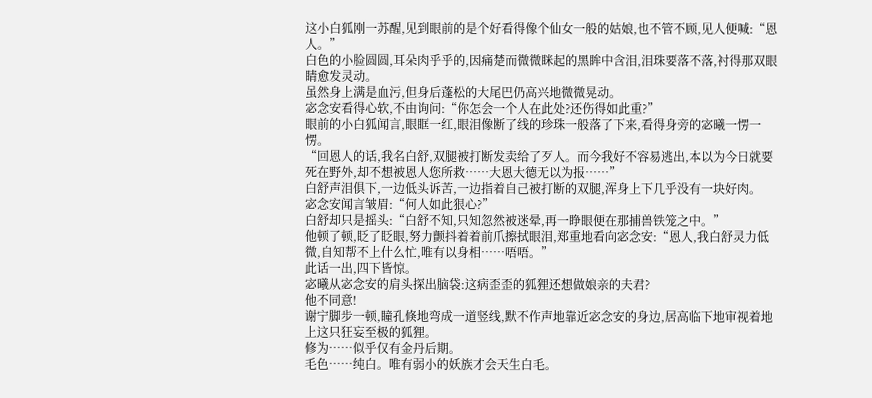这小白狐刚一苏醒,见到眼前的是个好看得像个仙女一般的姑娘,也不管不顾,见人便喊:“恩人。”
白色的小脸圆圆,耳朵肉乎乎的,因痛楚而微微眯起的黑眸中含泪,泪珠要落不落,衬得那双眼睛愈发灵动。
虽然身上满是血污,但身后蓬松的大尾巴仍高兴地微微晃动。
宓念安看得心软,不由询问:“你怎会一个人在此处?还伤得如此重?”
眼前的小白狐闻言,眼眶一红,眼泪像断了线的珍珠一般落了下来,看得身旁的宓曦一愣一愣。
“回恩人的话,我名白舒,双腿被打断发卖给了歹人。而今我好不容易逃出,本以为今日就要死在野外,却不想被恩人您所救……大恩大德无以为报……”
白舒声泪俱下,一边低头诉苦,一边指着自己被打断的双腿,浑身上下几乎没有一块好肉。
宓念安闻言皱眉:“何人如此狠心?”
白舒却只是摇头:“白舒不知,只知忽然被迷晕,再一睁眼便在那捕兽铁笼之中。”
他顿了顿,眨了眨眼,努力颤抖着着前爪擦拭眼泪,郑重地看向宓念安:“恩人,我白舒灵力低微,自知帮不上什么忙,唯有以身相……唔唔。”
此话一出,四下皆惊。
宓曦从宓念安的肩头探出脑袋:这病歪歪的狐狸还想做娘亲的夫君?
他不同意!
谢宁脚步一顿,瞳孔倏地弯成一道竖线,默不作声地靠近宓念安的身边,居高临下地审视着地上这只狂妄至极的狐狸。
修为……似乎仅有金丹后期。
毛色……纯白。唯有弱小的妖族才会天生白毛。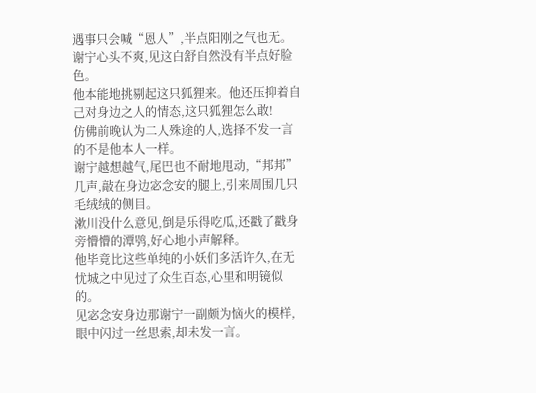遇事只会喊“恩人”,半点阳刚之气也无。
谢宁心头不爽,见这白舒自然没有半点好脸色。
他本能地挑剔起这只狐狸来。他还压抑着自己对身边之人的情态,这只狐狸怎么敢!
仿佛前晚认为二人殊途的人,选择不发一言的不是他本人一样。
谢宁越想越气,尾巴也不耐地甩动,“邦邦”几声,敲在身边宓念安的腿上,引来周围几只毛绒绒的侧目。
漱川没什么意见,倒是乐得吃瓜,还戳了戳身旁懵懵的潭鸮,好心地小声解释。
他毕竟比这些单纯的小妖们多活许久,在无忧城之中见过了众生百态,心里和明镜似的。
见宓念安身边那谢宁一副颇为恼火的模样,眼中闪过一丝思索,却未发一言。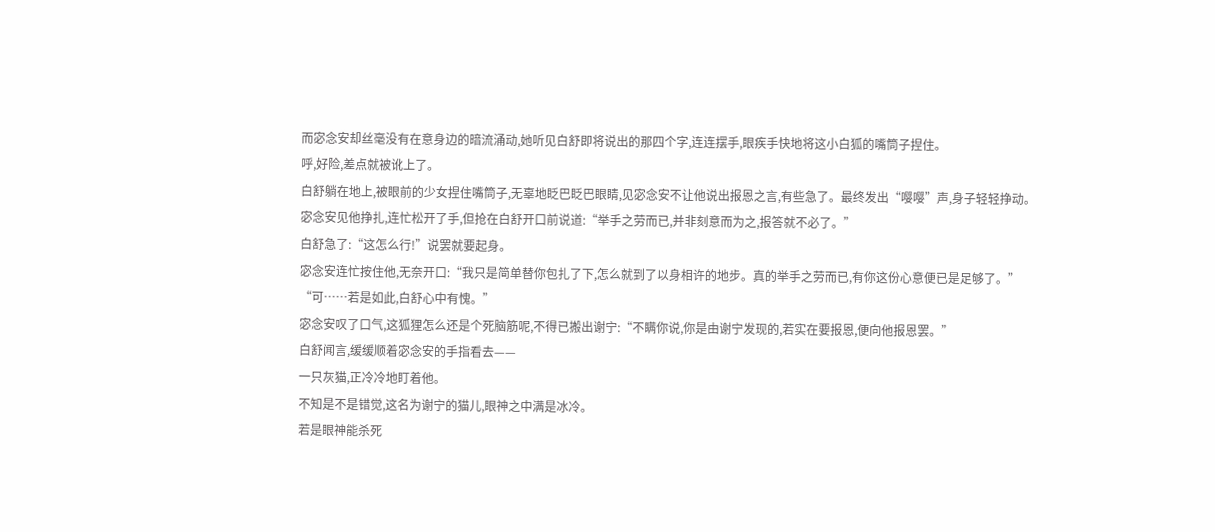而宓念安却丝毫没有在意身边的暗流涌动,她听见白舒即将说出的那四个字,连连摆手,眼疾手快地将这小白狐的嘴筒子捏住。
呼,好险,差点就被讹上了。
白舒躺在地上,被眼前的少女捏住嘴筒子,无辜地眨巴眨巴眼睛,见宓念安不让他说出报恩之言,有些急了。最终发出“嘤嘤”声,身子轻轻挣动。
宓念安见他挣扎,连忙松开了手,但抢在白舒开口前说道:“举手之劳而已,并非刻意而为之,报答就不必了。”
白舒急了:“这怎么行!”说罢就要起身。
宓念安连忙按住他,无奈开口:“我只是简单替你包扎了下,怎么就到了以身相许的地步。真的举手之劳而已,有你这份心意便已是足够了。”
“可……若是如此,白舒心中有愧。”
宓念安叹了口气,这狐狸怎么还是个死脑筋呢,不得已搬出谢宁:“不瞒你说,你是由谢宁发现的,若实在要报恩,便向他报恩罢。”
白舒闻言,缓缓顺着宓念安的手指看去——
一只灰猫,正冷冷地盯着他。
不知是不是错觉,这名为谢宁的猫儿,眼神之中满是冰冷。
若是眼神能杀死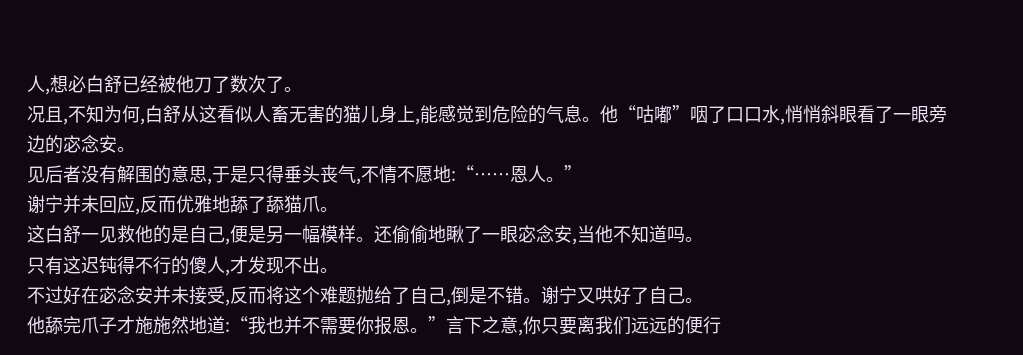人,想必白舒已经被他刀了数次了。
况且,不知为何,白舒从这看似人畜无害的猫儿身上,能感觉到危险的气息。他“咕嘟”咽了口口水,悄悄斜眼看了一眼旁边的宓念安。
见后者没有解围的意思,于是只得垂头丧气,不情不愿地:“……恩人。”
谢宁并未回应,反而优雅地舔了舔猫爪。
这白舒一见救他的是自己,便是另一幅模样。还偷偷地瞅了一眼宓念安,当他不知道吗。
只有这迟钝得不行的傻人,才发现不出。
不过好在宓念安并未接受,反而将这个难题抛给了自己,倒是不错。谢宁又哄好了自己。
他舔完爪子才施施然地道:“我也并不需要你报恩。”言下之意,你只要离我们远远的便行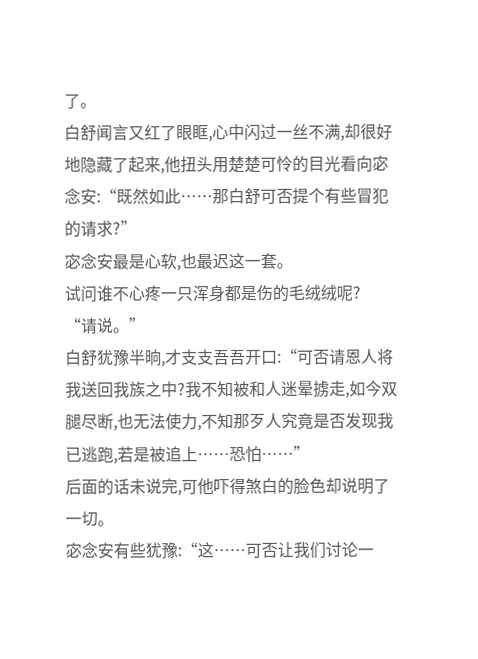了。
白舒闻言又红了眼眶,心中闪过一丝不满,却很好地隐藏了起来,他扭头用楚楚可怜的目光看向宓念安:“既然如此……那白舒可否提个有些冒犯的请求?”
宓念安最是心软,也最迟这一套。
试问谁不心疼一只浑身都是伤的毛绒绒呢?
“请说。”
白舒犹豫半晌,才支支吾吾开口:“可否请恩人将我送回我族之中?我不知被和人迷晕掳走,如今双腿尽断,也无法使力,不知那歹人究竟是否发现我已逃跑,若是被追上……恐怕……”
后面的话未说完,可他吓得煞白的脸色却说明了一切。
宓念安有些犹豫:“这……可否让我们讨论一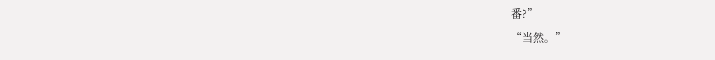番?”
“当然。”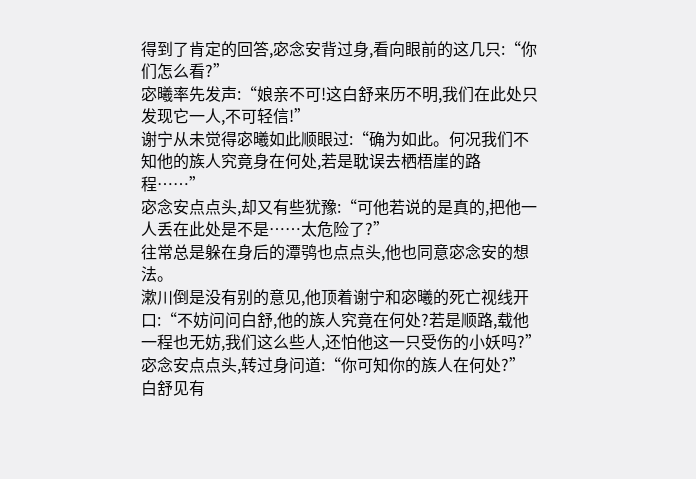得到了肯定的回答,宓念安背过身,看向眼前的这几只:“你们怎么看?”
宓曦率先发声:“娘亲不可!这白舒来历不明,我们在此处只发现它一人,不可轻信!”
谢宁从未觉得宓曦如此顺眼过:“确为如此。何况我们不知他的族人究竟身在何处,若是耽误去栖梧崖的路程……”
宓念安点点头,却又有些犹豫:“可他若说的是真的,把他一人丢在此处是不是……太危险了?”
往常总是躲在身后的潭鸮也点点头,他也同意宓念安的想法。
漱川倒是没有别的意见,他顶着谢宁和宓曦的死亡视线开口:“不妨问问白舒,他的族人究竟在何处?若是顺路,载他一程也无妨,我们这么些人,还怕他这一只受伤的小妖吗?”
宓念安点点头,转过身问道:“你可知你的族人在何处?”
白舒见有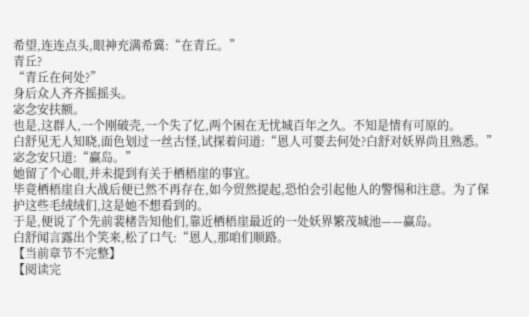希望,连连点头,眼神充满希冀:“在青丘。”
青丘?
“青丘在何处?”
身后众人齐齐摇摇头。
宓念安扶额。
也是,这群人,一个刚破壳,一个失了忆,两个困在无忧城百年之久。不知是情有可原的。
白舒见无人知晓,面色划过一丝古怪,试探着问道:“恩人可要去何处?白舒对妖界尚且熟悉。”
宓念安只道:“赢岛。”
她留了个心眼,并未提到有关于栖梧崖的事宜。
毕竟栖梧崖自大战后便已然不再存在,如今贸然提起,恐怕会引起他人的警惕和注意。为了保护这些毛绒绒们,这是她不想看到的。
于是,便说了个先前裴楮告知他们,靠近栖梧崖最近的一处妖界繁茂城池——赢岛。
白舒闻言露出个笑来,松了口气:“恩人,那咱们顺路。
【当前章节不完整】
【阅读完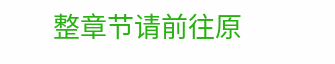整章节请前往原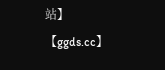站】
【ggds.cc】